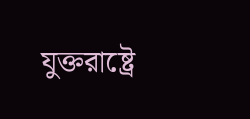যুক্তরাষ্ট্রে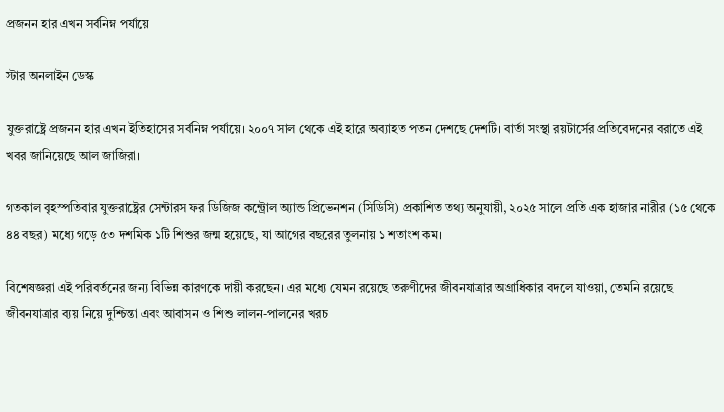প্রজনন হার এখন সর্বনিম্ন পর্যায়ে

স্টার অনলাইন ডেস্ক

যুক্তরাষ্ট্রে প্রজনন হার এখন ইতিহাসের সর্বনিম্ন পর্যায়ে। ২০০৭ সাল থেকে এই হারে অব্যাহত পতন দেশছে দেশটি। বার্তা সংস্থা রয়টার্সের প্রতিবেদনের বরাতে এই খবর জানিয়েছে আল জাজিরা।

গতকাল বৃহস্পতিবার যুক্তরাষ্ট্রের সেন্টারস ফর ডিজিজ কন্ট্রোল অ্যান্ড প্রিভেনশন (সিডিসি) প্রকাশিত তথ্য অনুযায়ী, ২০২৫ সালে প্রতি এক হাজার নারীর (১৫ থেকে ৪৪ বছর) মধ্যে গড়ে ৫৩ দশমিক ১টি শিশুর জন্ম হয়েছে, যা আগের বছরের তুলনায় ১ শতাংশ কম।

বিশেষজ্ঞরা এই পরিবর্তনের জন্য বিভিন্ন কারণকে দায়ী করছেন। এর মধ্যে যেমন রয়েছে তরুণীদের জীবনযাত্রার অগ্রাধিকার বদলে যাওয়া, তেমনি রয়েছে জীবনযাত্রার ব্যয় নিয়ে দুশ্চিন্তা এবং আবাসন ও শিশু লালন-পালনের খরচ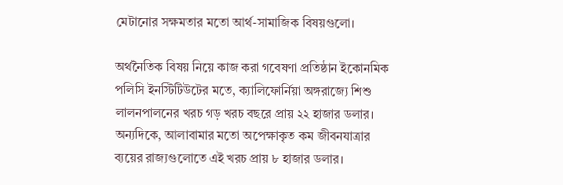মেটানোর সক্ষমতার মতো আর্থ-সামাজিক বিষয়গুলো।

অর্থনৈতিক বিষয় নিয়ে কাজ করা গবেষণা প্রতিষ্ঠান ইকোনমিক পলিসি ইনস্টিটিউটের মতে, ক্যালিফোর্নিয়া অঙ্গরাজ্যে শিশু লালনপালনের খরচ গড় খরচ বছরে প্রায় ২২ হাজার ডলার। অন্যদিকে, আলাবামার মতো অপেক্ষাকৃত কম জীবনযাত্রার ব্যয়ের রাজ্যগুলোতে এই খরচ প্রায় ৮ হাজার ডলার।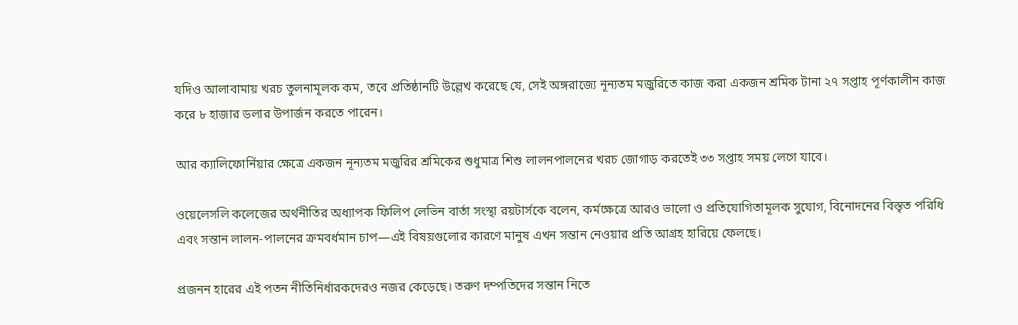যদিও আলাবামায় খরচ তুলনামূলক কম, তবে প্রতিষ্ঠানটি উল্লেখ করেছে যে, সেই অঙ্গরাজ্যে নূন্যতম মজুরিতে কাজ করা একজন শ্রমিক টানা ২৭ সপ্তাহ পূর্ণকালীন কাজ করে ৮ হাজার ডলার উপার্জন করতে পারেন।

আর ক্যালিফোর্নিয়ার ক্ষেত্রে একজন নূন্যতম মজুরির শ্রমিকের শুধুমাত্র শিশু লালনপালনের খরচ জোগাড় করতেই ৩৩ সপ্তাহ সময় লেগে যাবে।

ওয়েলেসলি কলেজের অর্থনীতির অধ্যাপক ফিলিপ লেভিন বার্তা সংস্থা রয়টার্সকে বলেন, কর্মক্ষেত্রে আরও ভালো ও প্রতিযোগিতামূলক সুযোগ, বিনোদনের বিস্তৃত পরিধি এবং সন্তান লালন-পালনের ক্রমবর্ধমান চাপ—এই বিষয়গুলোর কারণে মানুষ এখন সন্তান নেওয়ার প্রতি আগ্রহ হারিয়ে ফেলছে।

প্রজনন হারের এই পতন নীতিনির্ধারকদেরও নজর কেড়েছে। তরুণ দম্পতিদের সন্তান নিতে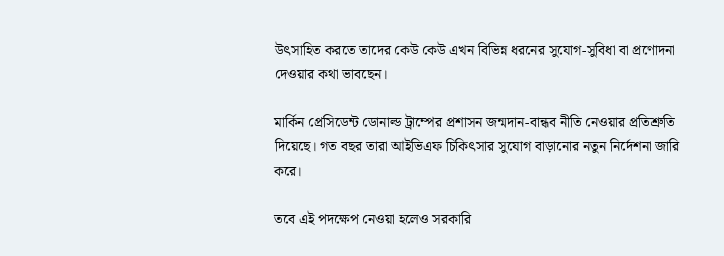উৎসাহিত করতে তাদের কেউ কেউ এখন বিভিন্ন ধরনের সুযোগ-সুবিধা বা প্রণোদনা দেওয়ার কথা ভাবছেন।

মার্কিন প্রেসিডেন্ট ডোনাল্ড ট্রাম্পের প্রশাসন জন্মদান-বান্ধব নীতি নেওয়ার প্রতিশ্রুতি দিয়েছে। গত বছর তারা আইভিএফ চিকিৎসার সুযোগ বাড়ানোর নতুন নির্দেশনা জারি করে।

তবে এই পদক্ষেপ নেওয়া হলেও সরকারি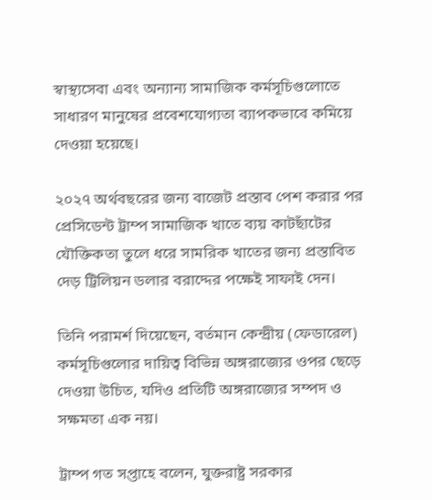স্বাস্থ্যসেবা এবং অন্যান্য সামাজিক কর্মসূচিগুলোতে সাধারণ মানুষের প্রবেশযোগ্যতা ব্যাপকভাবে কমিয়ে দেওয়া হয়েছে।

২০২৭ অর্থবছরের জন্য বাজেট প্রস্তাব পেশ করার পর প্রেসিডেন্ট ট্রাম্প সামাজিক খাতে ব্যয় কাটছাঁটের যৌক্তিকতা তুলে ধরে সামরিক খাতের জন্য প্রস্তাবিত দেড় ট্রিলিয়ন ডলার বরাদ্দের পক্ষেই সাফাই দেন।

তিনি পরামর্শ দিয়েছেন, বর্তমান কেন্দ্রীয় (ফেডারেল) কর্মসূচিগুলোর দায়িত্ব বিভিন্ন অঙ্গরাজ্যের ওপর ছেড়ে দেওয়া উচিত, যদিও প্রতিটি অঙ্গরাজ্যের সম্পদ ও সক্ষমতা এক নয়।

ট্রাম্প গত সপ্তাহে বলেন, যুক্তরাষ্ট্র সরকার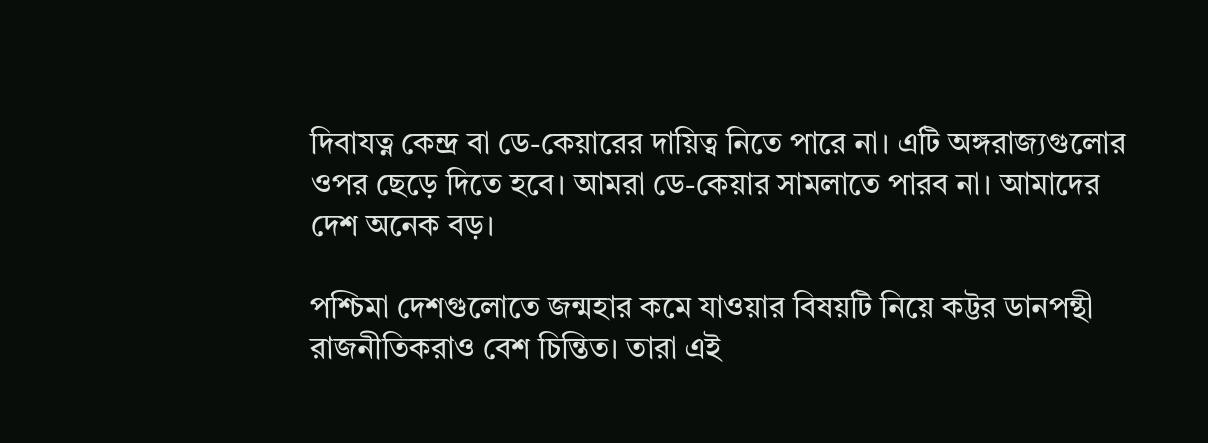দিবাযত্ন কেন্দ্র বা ডে-কেয়ারের দায়িত্ব নিতে পারে না। এটি অঙ্গরাজ্যগুলোর ওপর ছেড়ে দিতে হবে। আমরা ডে-কেয়ার সামলাতে পারব না। আমাদের দেশ অনেক বড়।

পশ্চিমা দেশগুলোতে জন্মহার কমে যাওয়ার বিষয়টি নিয়ে কট্টর ডানপন্থী রাজনীতিকরাও বেশ চিন্তিত। তারা এই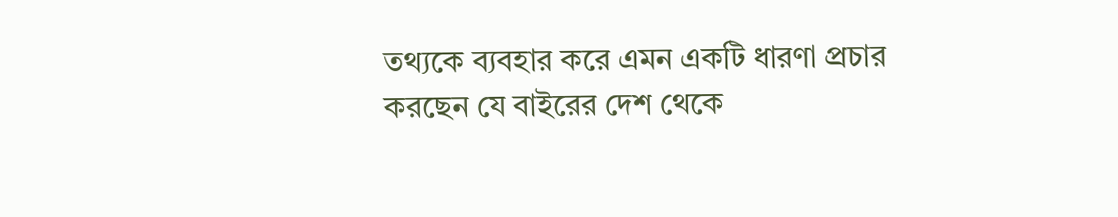তথ্যকে ব্যবহার করে এমন একটি ধারণা প্রচার করছেন যে বাইরের দেশ থেকে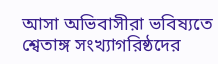আসা অভিবাসীরা ভবিষ্যতে শ্বেতাঙ্গ সংখ্যাগরিষ্ঠদের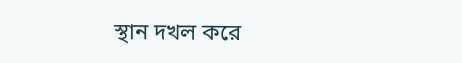স্থান দখল করে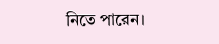নিতে পারেন।